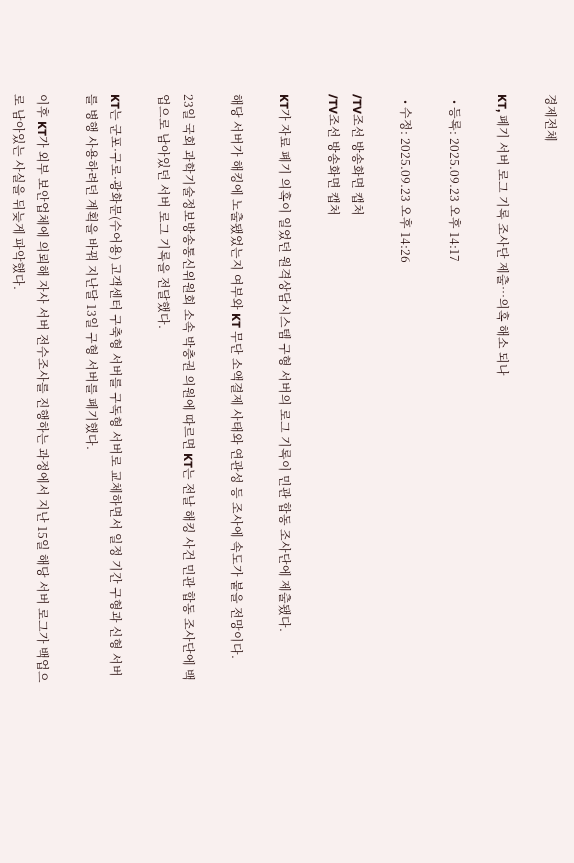경제전체

KT, 폐기 서버 로그 기록 조사단 제출…의혹 해소 되나

  • 등록: 2025.09.23 오후 14:17

  • 수정: 2025.09.23 오후 14:26

/TV조선 방송화면 캡처
/TV조선 방송화면 캡처

KT가 자료 폐기 의혹이 일었던 원격상담시스템 구형 서버의 로그 기록이 민관 합동 조사단에 제출됐다.

해당 서버가 해킹에 노출됐었는지 여부와 KT 무단 소액결제 사태와 연관성 등 조사에 속도가 붙을 전망이다.

23일 국회 과학기술정보방송통신위원회 소속 박충권 의원에 따르면 KT는 전날 해킹 사건 민관 합동 조사단에 백업으로 남아있던 서버 로그 기록을 전달했다.

KT는 군포·구로·광화문(수어용) 고객센터 구축형 서버를 구독형 서버로 교체하면서 일정 기간 구형과 신형 서버를 병행 사용하려던 계획을 바꿔 지난달 13일 구형 서버를 폐기했다.

이후 KT가 외부 보안업체에 의뢰해 자사 서버 전수조사를 진행하는 과정에서 지난 15일 해당 서버 로그가 백업으로 남아있는 사실을 뒤늦게 파악했다.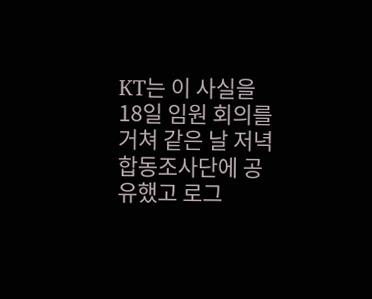KT는 이 사실을 18일 임원 회의를 거쳐 같은 날 저녁 합동조사단에 공유했고 로그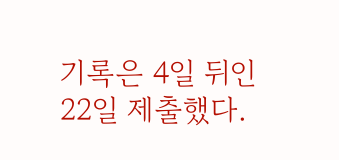기록은 4일 뒤인 22일 제출했다.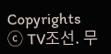Copyrights ⓒ TV조선. 무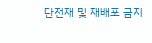단전재 및 재배포 금지